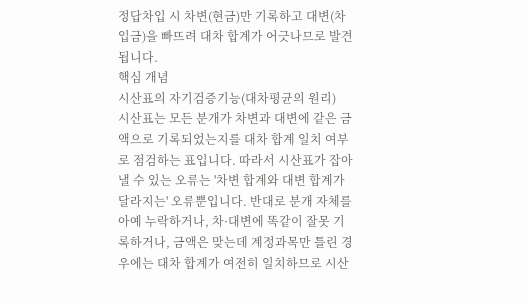정답차입 시 차변(현금)만 기록하고 대변(차입금)을 빠뜨려 대차 합계가 어긋나므로 발견됩니다.
핵심 개념
시산표의 자기검증기능(대차평균의 원리)
시산표는 모든 분개가 차변과 대변에 같은 금액으로 기록되었는지를 대차 합계 일치 여부로 점검하는 표입니다. 따라서 시산표가 잡아낼 수 있는 오류는 '차변 합계와 대변 합계가 달라지는' 오류뿐입니다. 반대로 분개 자체를 아예 누락하거나, 차·대변에 똑같이 잘못 기록하거나, 금액은 맞는데 계정과목만 틀린 경우에는 대차 합계가 여전히 일치하므로 시산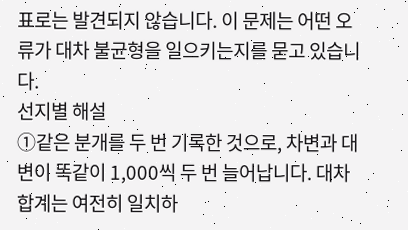표로는 발견되지 않습니다. 이 문제는 어떤 오류가 대차 불균형을 일으키는지를 묻고 있습니다.
선지별 해설
①같은 분개를 두 번 기록한 것으로, 차변과 대변이 똑같이 1,000씩 두 번 늘어납니다. 대차 합계는 여전히 일치하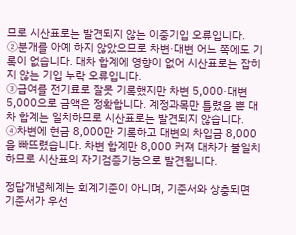므로 시산표로는 발견되지 않는 이중기입 오류입니다.
②분개를 아예 하지 않았으므로 차변·대변 어느 쪽에도 기록이 없습니다. 대차 합계에 영향이 없어 시산표로는 잡히지 않는 기입 누락 오류입니다.
③급여를 전기료로 잘못 기록했지만 차변 5,000·대변 5,000으로 금액은 정확합니다. 계정과목만 틀렸을 뿐 대차 합계는 일치하므로 시산표로는 발견되지 않습니다.
④차변에 현금 8,000만 기록하고 대변의 차입금 8,000을 빠뜨렸습니다. 차변 합계만 8,000 커져 대차가 불일치하므로 시산표의 자기검증기능으로 발견됩니다.

정답개념체계는 회계기준이 아니며, 기준서와 상충되면 기준서가 우선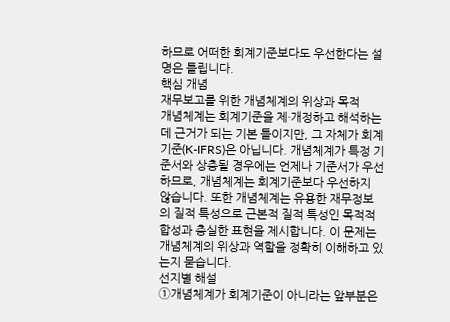하므로 어떠한 회계기준보다도 우선한다는 설명은 틀립니다.
핵심 개념
재무보고를 위한 개념체계의 위상과 목적
개념체계는 회계기준을 제·개정하고 해석하는 데 근거가 되는 기본 틀이지만, 그 자체가 회계기준(K-IFRS)은 아닙니다. 개념체계가 특정 기준서와 상충될 경우에는 언제나 기준서가 우선하므로, 개념체계는 회계기준보다 우선하지 않습니다. 또한 개념체계는 유용한 재무정보의 질적 특성으로 근본적 질적 특성인 목적적합성과 충실한 표현을 제시합니다. 이 문제는 개념체계의 위상과 역할을 정확히 이해하고 있는지 묻습니다.
선지별 해설
①개념체계가 회계기준이 아니라는 앞부분은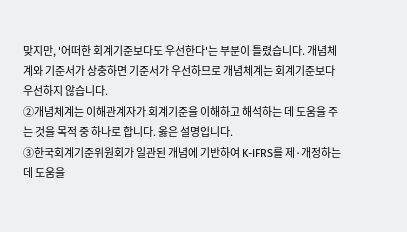맞지만, '어떠한 회계기준보다도 우선한다'는 부분이 틀렸습니다. 개념체계와 기준서가 상충하면 기준서가 우선하므로 개념체계는 회계기준보다 우선하지 않습니다.
②개념체계는 이해관계자가 회계기준을 이해하고 해석하는 데 도움을 주는 것을 목적 중 하나로 합니다. 옳은 설명입니다.
③한국회계기준위원회가 일관된 개념에 기반하여 K-IFRS를 제·개정하는 데 도움을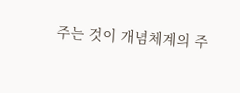주는 것이 개념체계의 주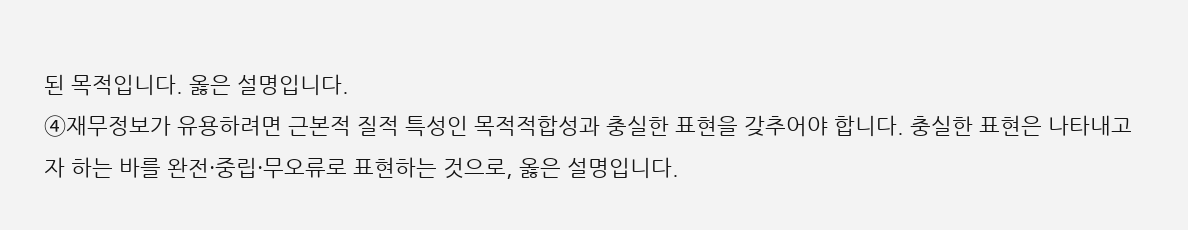된 목적입니다. 옳은 설명입니다.
④재무정보가 유용하려면 근본적 질적 특성인 목적적합성과 충실한 표현을 갖추어야 합니다. 충실한 표현은 나타내고자 하는 바를 완전·중립·무오류로 표현하는 것으로, 옳은 설명입니다.